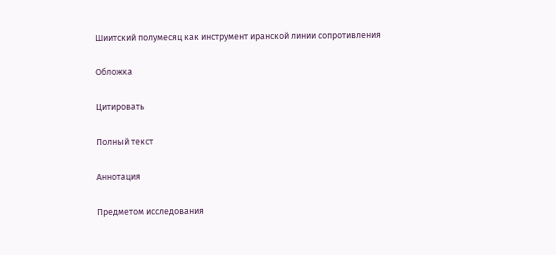Шиитский полумесяц как инструмент иранской линии сопротивления

Обложка

Цитировать

Полный текст

Аннотация

Предметом исследования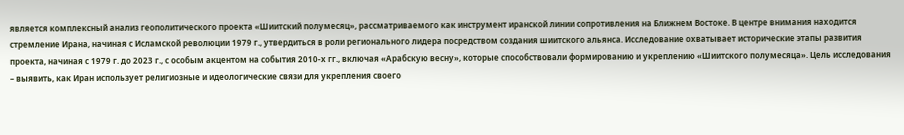является комплексный анализ геополитического проекта «Шиитский полумесяц», рассматриваемого как инструмент иранской линии сопротивления на Ближнем Востоке. В центре внимания находится стремление Ирана, начиная с Исламской революции 1979 г., утвердиться в роли регионального лидера посредством создания шиитского альянса. Исследование охватывает исторические этапы развития проекта, начиная с 1979 г. до 2023 г., с особым акцентом на события 2010-х гг., включая «Арабскую весну», которые способствовали формированию и укреплению «Шиитского полумесяца». Цель исследования – выявить, как Иран использует религиозные и идеологические связи для укрепления своего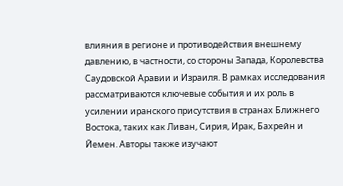влияния в регионе и противодействия внешнему давлению, в частности, со стороны Запада, Королевства Саудовской Аравии и Израиля. В рамках исследования рассматриваются ключевые события и их роль в усилении иранского присутствия в странах Ближнего Востока, таких как Ливан, Сирия, Ирак, Бахрейн и Йемен. Авторы также изучают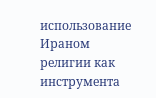использование Ираном религии как инструмента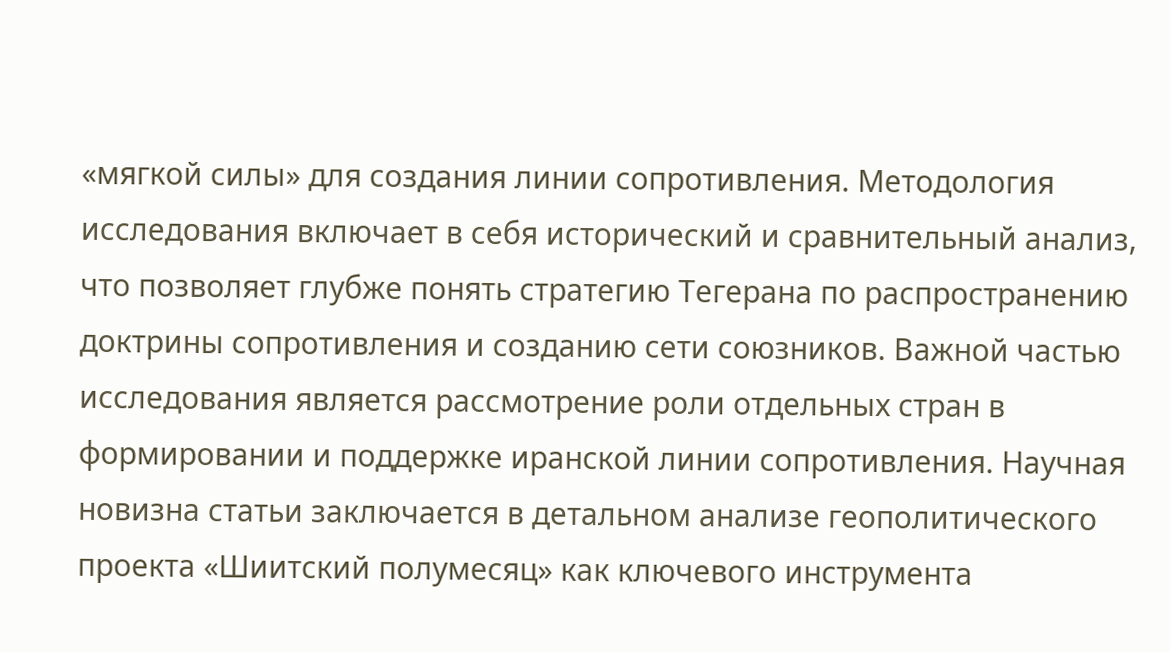«мягкой силы» для создания линии сопротивления. Методология исследования включает в себя исторический и сравнительный анализ, что позволяет глубже понять стратегию Тегерана по распространению доктрины сопротивления и созданию сети союзников. Важной частью исследования является рассмотрение роли отдельных стран в формировании и поддержке иранской линии сопротивления. Научная новизна статьи заключается в детальном анализе геополитического проекта «Шиитский полумесяц» как ключевого инструмента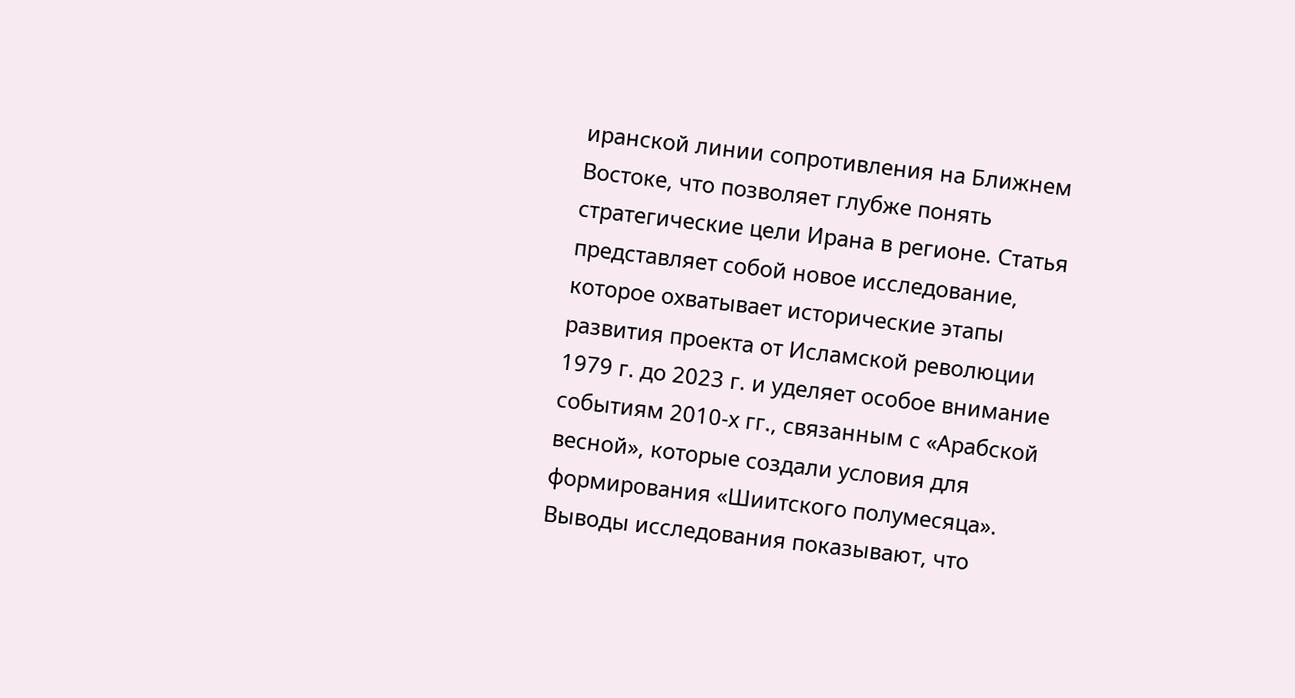иранской линии сопротивления на Ближнем Востоке, что позволяет глубже понять стратегические цели Ирана в регионе. Статья представляет собой новое исследование, которое охватывает исторические этапы развития проекта от Исламской революции 1979 г. до 2023 г. и уделяет особое внимание событиям 2010-х гг., связанным с «Арабской весной», которые создали условия для формирования «Шиитского полумесяца». Выводы исследования показывают, что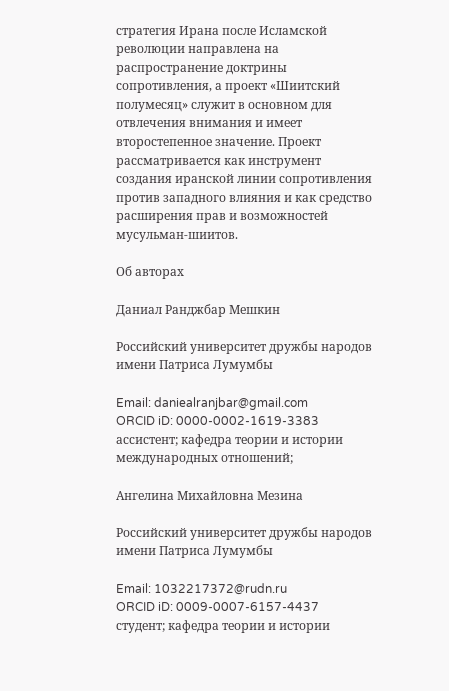стратегия Ирана после Исламской революции направлена на распространение доктрины сопротивления, а проект «Шиитский полумесяц» служит в основном для отвлечения внимания и имеет второстепенное значение. Проект рассматривается как инструмент создания иранской линии сопротивления против западного влияния и как средство расширения прав и возможностей мусульман-шиитов.

Об авторах

Даниал Ранджбар Мешкин

Российский университет дружбы народов имени Патриса Лумумбы

Email: daniealranjbar@gmail.com
ORCID iD: 0000-0002-1619-3383
ассистент; кафедра теории и истории международных отношений;

Ангелина Михайловна Мезина

Российский университет дружбы народов имени Патриса Лумумбы

Email: 1032217372@rudn.ru
ORCID iD: 0009-0007-6157-4437
студент; кафедра теории и истории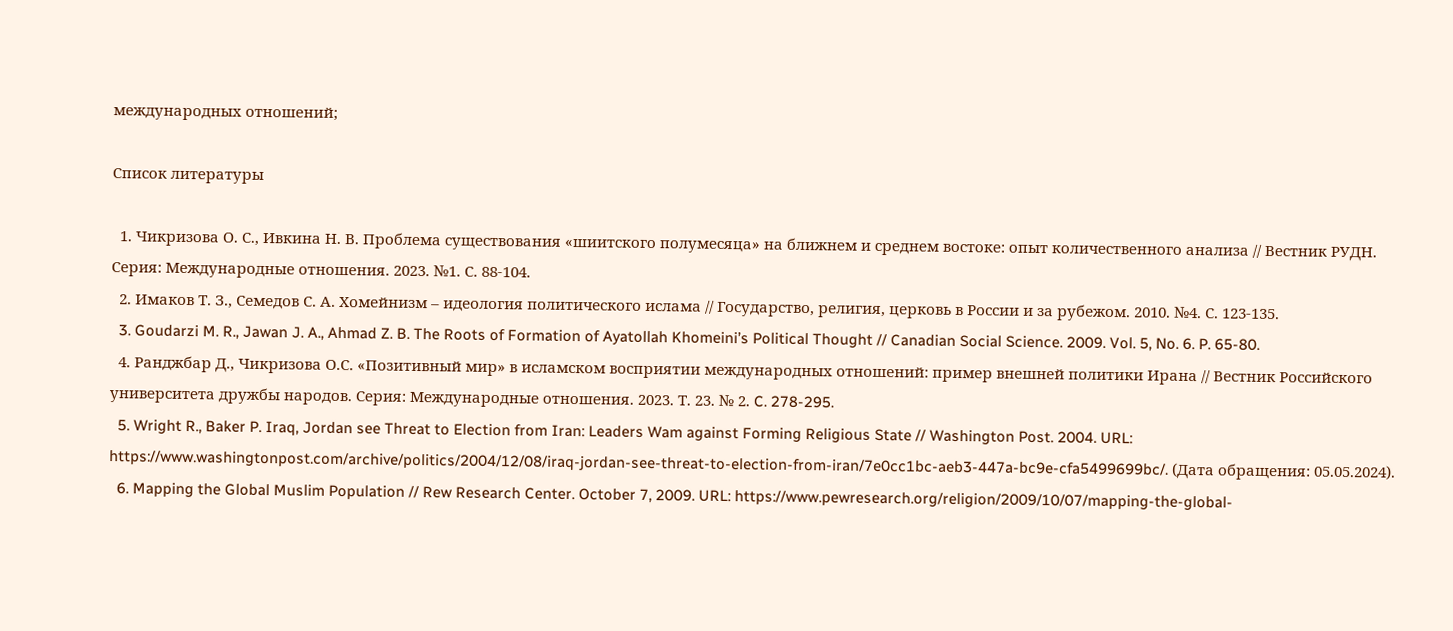международных отношений;

Список литературы

  1. Чикризова О. С., Ивкина Н. В. Проблема существования «шиитского полумесяца» на ближнем и среднем востоке: опыт количественного анализа // Вестник РУДН. Серия: Международные отношения. 2023. №1. С. 88-104.
  2. Имаков Т. З., Семедов С. А. Хомейнизм – идеология политического ислама // Государство, религия, церковь в России и за рубежом. 2010. №4. С. 123-135.
  3. Goudarzi M. R., Jawan J. A., Ahmad Z. B. The Roots of Formation of Ayatollah Khomeini’s Political Thought // Canadian Social Science. 2009. Vol. 5, No. 6. P. 65-80.
  4. Ранджбар Д., Чикризова О.С. «Позитивный мир» в исламском восприятии международных отношений: пример внешней политики Ирана // Вестник Российского университета дружбы народов. Серия: Международные отношения. 2023. Т. 23. № 2. C. 278-295.
  5. Wright R., Baker P. Iraq, Jordan see Threat to Election from Iran: Leaders Wam against Forming Religious State // Washington Post. 2004. URL: https://www.washingtonpost.com/archive/politics/2004/12/08/iraq-jordan-see-threat-to-election-from-iran/7e0cc1bc-aeb3-447a-bc9e-cfa5499699bc/. (Дата обращения: 05.05.2024).
  6. Mapping the Global Muslim Population // Rew Research Center. October 7, 2009. URL: https://www.pewresearch.org/religion/2009/10/07/mapping-the-global-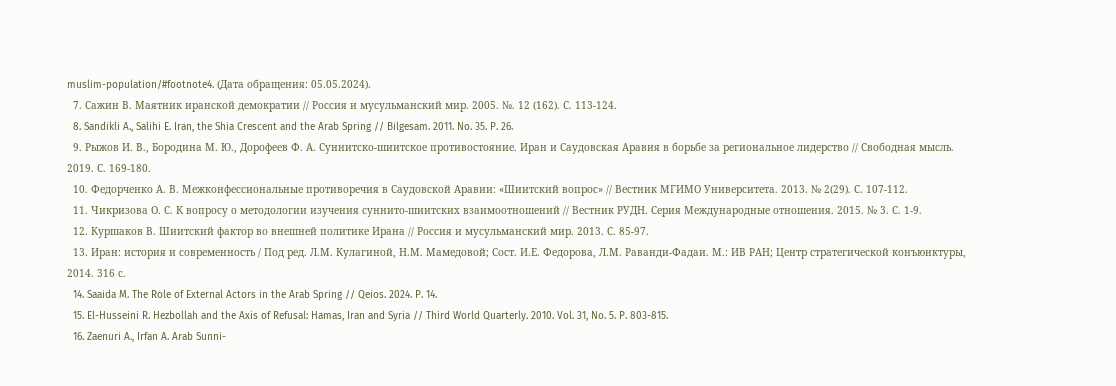muslim-population/#footnote4. (Дата обращения: 05.05.2024).
  7. Сажин В. Маятник иранской демократии // Россия и мусульманский мир. 2005. №. 12 (162). С. 113-124.
  8. Sandikli A., Salihi E. Iran, the Shia Crescent and the Arab Spring // Bilgesam. 2011. No. 35. P. 26.
  9. Рыжов И. В., Бородина М. Ю., Дорофеев Ф. А. Суннитско-шиитское противостояние. Иран и Саудовская Аравия в борьбе за региональное лидерство // Свободная мысль. 2019. С. 169-180.
  10. Федорченко А. В. Межконфессиональные противоречия в Саудовской Аравии: «Шиитский вопрос» // Вестник МГИМО Университета. 2013. № 2(29). С. 107-112.
  11. Чикризова О. С. К вопросу о методологии изучения суннито-шиитских взаимоотношений // Вестник РУДН. Серия Международные отношения. 2015. № 3. С. 1-9.
  12. Куршаков В. Шиитский фактор во внешней политике Ирана // Россия и мусульманский мир. 2013. С. 85-97.
  13. Иран: история и современность / Под ред. Л.М. Кулагиной, Н.М. Мамедовой; Сост. И.Е. Федорова, Л.М. Раванди-Фадаи. М.: ИВ РАН; Центр стратегической конъюнктуры, 2014. 316 с.
  14. Saaida M. The Role of External Actors in the Arab Spring // Qeios. 2024. P. 14.
  15. El-Husseini R. Hezbollah and the Axis of Refusal: Hamas, Iran and Syria // Third World Quarterly. 2010. Vol. 31, No. 5. P. 803-815.
  16. Zaenuri A., Irfan A. Arab Sunni-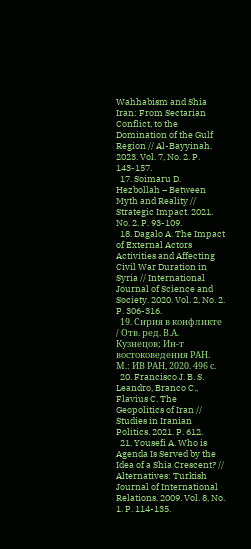Wahhabism and Shia Iran: From Sectarian Conflict, to the Domination of the Gulf Region // Al-Bayyinah. 2023. Vol. 7, No. 2. P. 143-157.
  17. Soimaru D. Hezbollah – Between Myth and Reality // Strategic Impact. 2021. No. 2. P. 93-109.
  18. Dagalo A. The Impact of External Actors Activities and Affecting Civil War Duration in Syria // International Journal of Science and Society. 2020. Vol. 2, No. 2. P. 306-316.
  19. Сирия в конфликте / Отв. ред. В.А. Кузнецов; Ин-т востоковедения РАН. М.: ИВ РАН, 2020. 496 с.
  20. Francisco J. B. S. Leandro, Branco C., Flavius C. The Geopolitics of Iran // Studies in Iranian Politics. 2021. P. 612.
  21. Yousefi A. Who is Agenda Is Served by the Idea of a Shia Crescent? // Alternatives: Turkish Journal of International Relations. 2009. Vol. 8, No. 1. P. 114-135.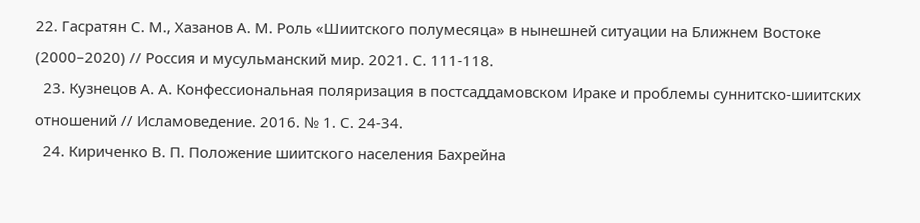22. Гасратян С. М., Хазанов А. М. Роль «Шиитского полумесяца» в нынешней ситуации на Ближнем Востоке (2000–2020) // Россия и мусульманский мир. 2021. С. 111-118.
  23. Кузнецов А. А. Конфессиональная поляризация в постсаддамовском Ираке и проблемы суннитско-шиитских отношений // Исламоведение. 2016. № 1. С. 24-34.
  24. Кириченко В. П. Положение шиитского населения Бахрейна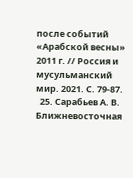после событий «Арабской весны» 2011 г. // Россия и мусульманский мир. 2021. С. 79-87.
  25. Сарабьев А. В. Ближневосточная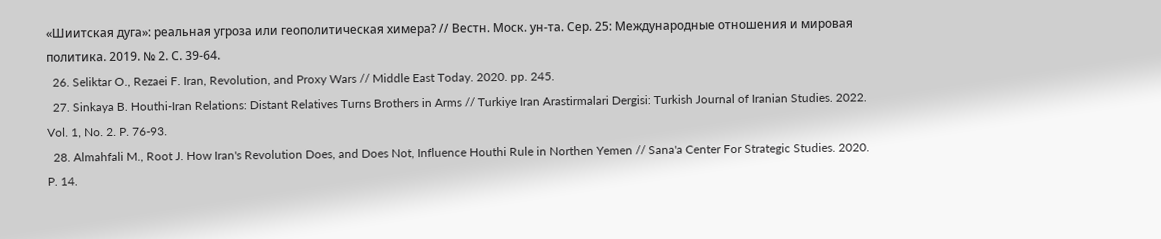«Шиитская дуга»: реальная угроза или геополитическая химера? // Вестн. Моск. ун-та. Сер. 25: Международные отношения и мировая политика. 2019. № 2. С. 39-64.
  26. Seliktar O., Rezaei F. Iran, Revolution, and Proxy Wars // Middle East Today. 2020. pp. 245.
  27. Sinkaya B. Houthi-Iran Relations: Distant Relatives Turns Brothers in Arms // Turkiye Iran Arastirmalari Dergisi: Turkish Journal of Iranian Studies. 2022. Vol. 1, No. 2. P. 76-93.
  28. Almahfali M., Root J. How Iran's Revolution Does, and Does Not, Influence Houthi Rule in Northen Yemen // Sana'a Center For Strategic Studies. 2020. P. 14.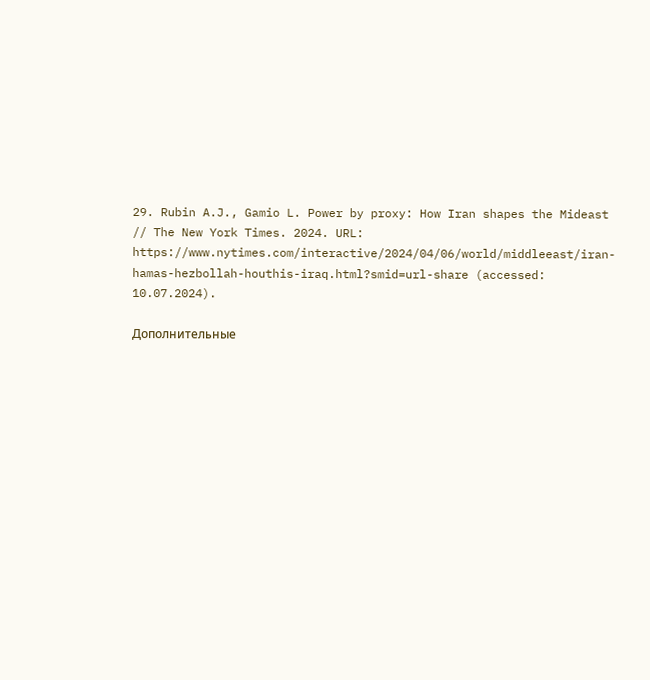29. Rubin A.J., Gamio L. Power by proxy: How Iran shapes the Mideast // The New York Times. 2024. URL: https://www.nytimes.com/interactive/2024/04/06/world/middleeast/iran-hamas-hezbollah-houthis-iraq.html?smid=url-share (accessed: 10.07.2024).

Дополнительные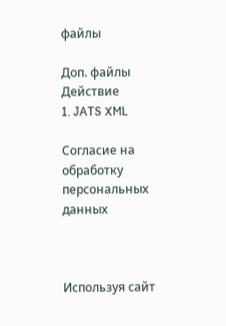файлы

Доп. файлы
Действие
1. JATS XML

Согласие на обработку персональных данных



Используя сайт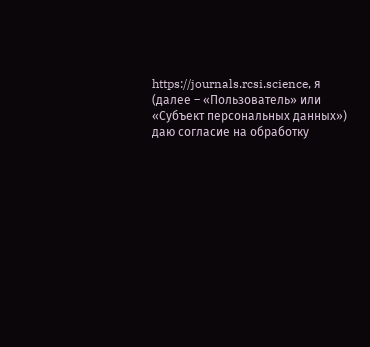https://journals.rcsi.science, я (далее – «Пользователь» или «Субъект персональных данных») даю согласие на обработку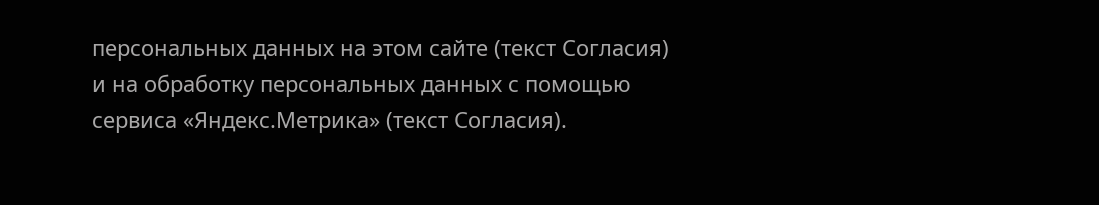персональных данных на этом сайте (текст Согласия) и на обработку персональных данных с помощью сервиса «Яндекс.Метрика» (текст Согласия).